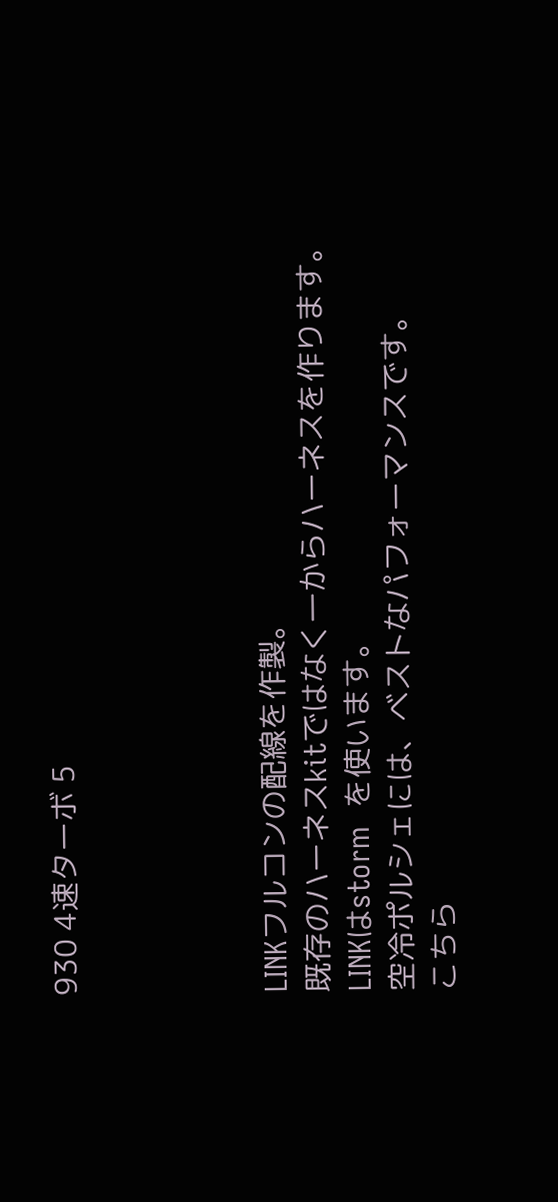930 4速ターボ 5




LINKフルコンの配線を作製。
既存のハーネスkitではなく一からハーネスを作ります。
LINKはstorm  を使います。
空冷ポルシェには、ベストなパフォーマンスです。
こちら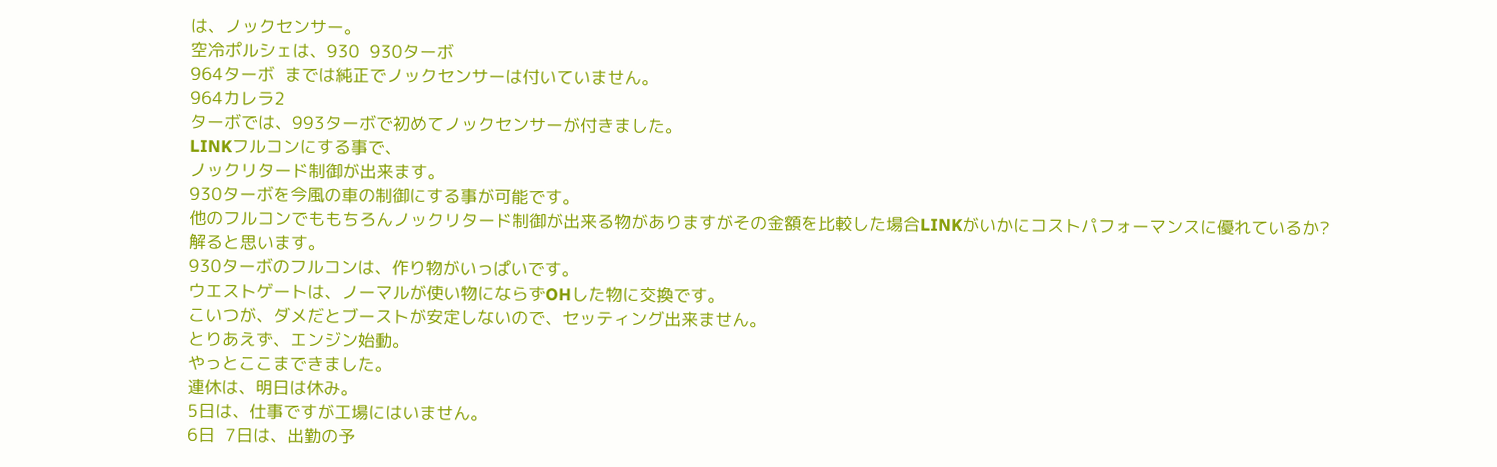は、ノックセンサー。
空冷ポルシェは、930  930ターボ
964ターボ  までは純正でノックセンサーは付いていません。
964カレラ2
ターボでは、993ターボで初めてノックセンサーが付きました。
LINKフルコンにする事で、
ノックリタード制御が出来ます。
930ターボを今風の車の制御にする事が可能です。
他のフルコンでももちろんノックリタード制御が出来る物がありますがその金額を比較した場合LINKがいかにコストパフォーマンスに優れているか?
解ると思います。
930ターボのフルコンは、作り物がいっぱいです。
ウエストゲートは、ノーマルが使い物にならずOHした物に交換です。
こいつが、ダメだとブーストが安定しないので、セッティング出来ません。
とりあえず、エンジン始動。
やっとここまできました。
連休は、明日は休み。
5日は、仕事ですが工場にはいません。
6日  7日は、出勤の予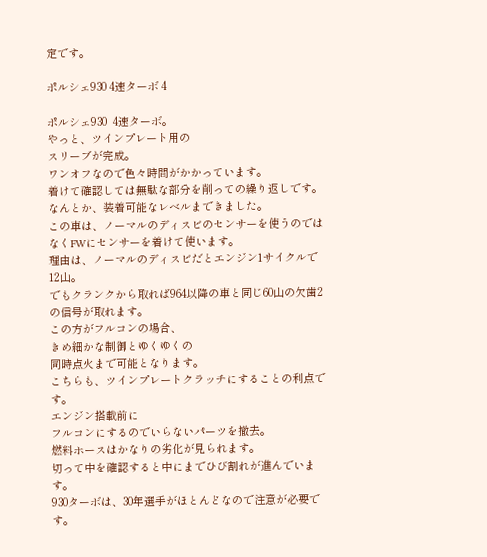定です。

ポルシェ930 4速ターボ 4

ポルシェ930  4速ターボ。
やっと、ツインプレート用の
スリーブが完成。
ワンオフなので色々時間がかかっています。
着けて確認しては無駄な部分を削っての繰り返しです。
なんとか、装着可能なレベルまできました。
この車は、ノーマルのディスビのセンサーを使うのではなくFWにセンサーを着けて使います。
理由は、ノーマルのディスビだとエンジン1サイクルで12山。
でもクランクから取れば964以降の車と同じ60山の欠歯2 の信号が取れます。
この方がフルコンの場合、
きめ細かな制御とゆくゆくの
同時点火まで可能となります。
こちらも、ツインプレートクラッチにすることの利点です。
エンジン搭載前に
フルコンにするのでいらないパーツを撤去。
燃料ホースはかなりの劣化が見られます。
切って中を確認すると中にまでひび割れが進んでいます。
930ターボは、30年選手がほとんどなので注意が必要です。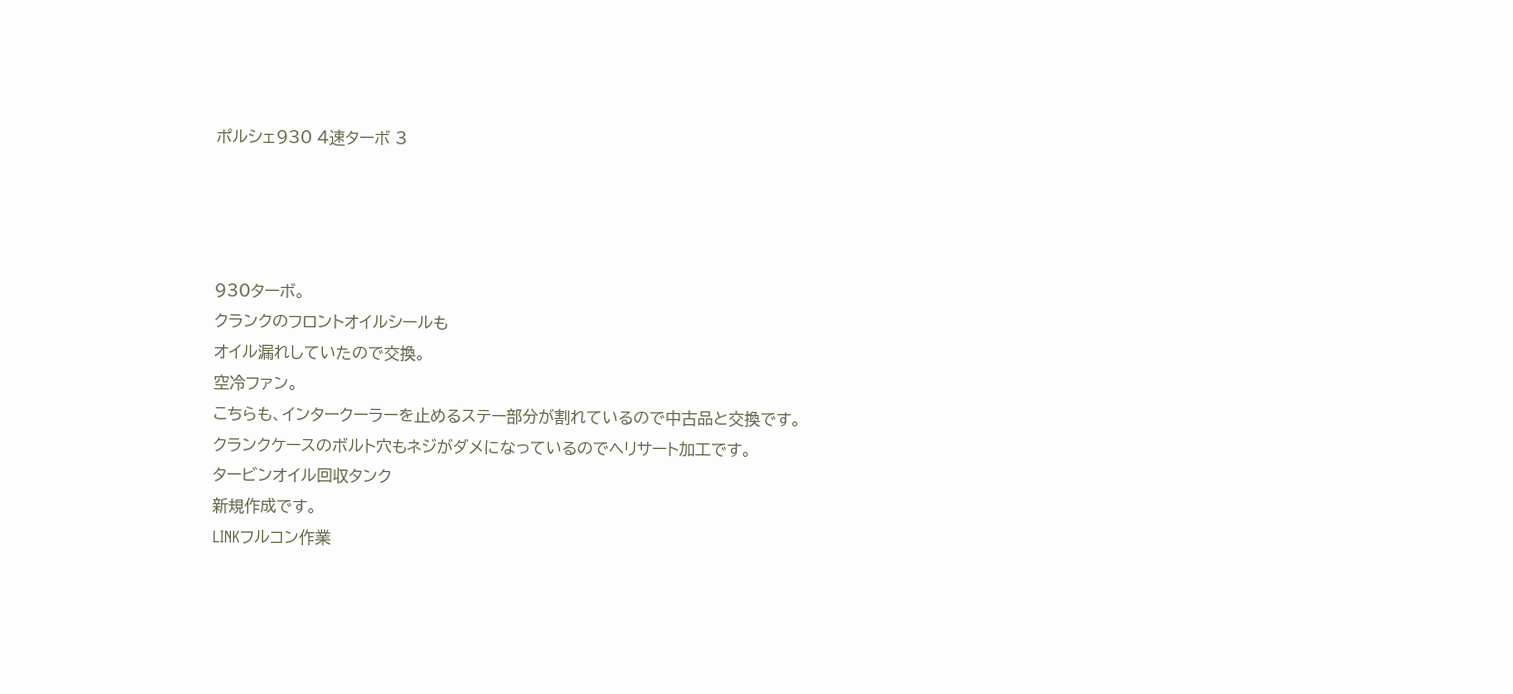ポルシェ930 4速ターボ 3




930ターボ。
クランクのフロントオイルシールも
オイル漏れしていたので交換。
空冷ファン。
こちらも、インタークーラーを止めるステー部分が割れているので中古品と交換です。
クランクケースのボルト穴もネジがダメになっているのでヘリサート加工です。
タービンオイル回収タンク
新規作成です。
LINKフルコン作業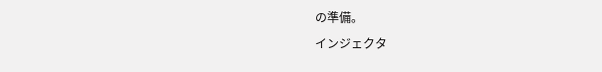の準備。
インジェクタ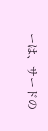ーは、サードの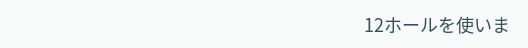12ホールを使いま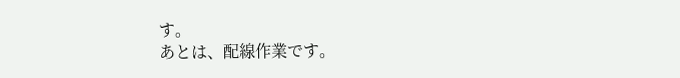す。
あとは、配線作業です。